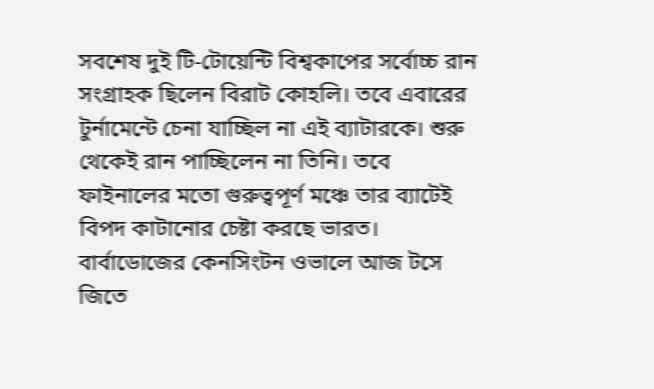সবশেষ দুই টি-টোয়েন্টি বিশ্বকাপের সর্বোচ্চ রান সংগ্রাহক ছিলেন বিরাট কোহলি। তবে এবারের টুর্নামেন্টে চেনা যাচ্ছিল না এই ব্যাটারকে। শুরু থেকেই রান পাচ্ছিলেন না তিনি। তবে ফাইনালের মতো গুরুত্বপূর্ণ মঞ্চে তার ব্যাটেই বিপদ কাটানোর চেষ্টা করছে ভারত।
বার্বাডোজের কেনসিংটন ওভালে আজ টসে জিতে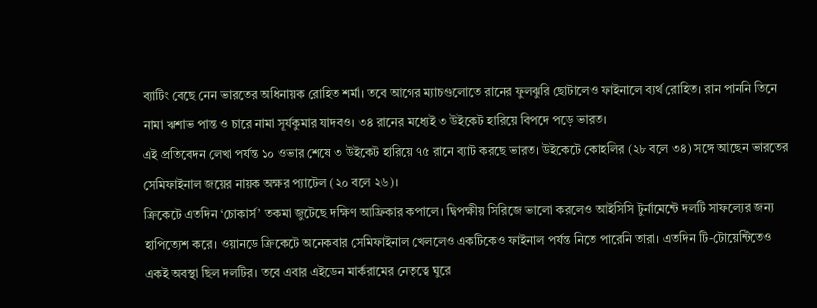ব্যাটিং বেছে নেন ভারতের অধিনায়ক রোহিত শর্মা। তবে আগের ম্যাচগুলোতে রানের ফুলঝুরি ছোটালেও ফাইনালে ব্যর্থ রোহিত। রান পাননি তিনে নামা ঋশাভ পান্ত ও চারে নামা সূর্যকুমার যাদবও। ৩৪ রানের মধ্যেই ৩ উইকেট হারিয়ে বিপদে পড়ে ভারত।
এই প্রতিবেদন লেখা পর্যন্ত ১০ ওভার শেষে ৩ উইকেট হারিয়ে ৭৫ রানে ব্যাট করছে ভারত। উইকেটে কোহলির (২৮ বলে ৩৪) সঙ্গে আছেন ভারতের সেমিফাইনাল জয়ের নায়ক অক্ষর প্যাটেল (২০ বলে ২৬)।
ক্রিকেটে এতদিন ‘চোকার্স’ তকমা জুটেছে দক্ষিণ আফ্রিকার কপালে। দ্বিপক্ষীয় সিরিজে ভালো করলেও আইসিসি টুর্নামেন্টে দলটি সাফল্যের জন্য হাপিত্যেশ করে। ওয়ানডে ক্রিকেটে অনেকবার সেমিফাইনাল খেললেও একটিকেও ফাইনাল পর্যন্ত নিতে পারেনি তারা। এতদিন টি-টোয়েন্টিতেও একই অবস্থা ছিল দলটির। তবে এবার এইডেন মার্করামের নেতৃত্বে ঘুরে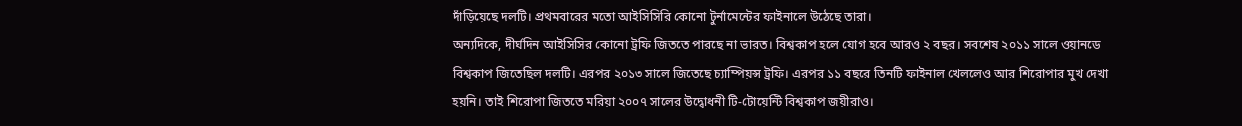দাঁড়িয়েছে দলটি। প্রথমবারের মতো আইসিসিরি কোনো টুর্নামেন্টের ফাইনালে উঠেছে তারা।
অন্যদিকে, দীর্ঘদিন আইসিসির কোনো ট্রফি জিততে পারছে না ভারত। বিশ্বকাপ হলে যোগ হবে আরও ২ বছর। সবশেষ ২০১১ সালে ওয়ানডে বিশ্বকাপ জিতেছিল দলটি। এরপর ২০১৩ সালে জিতেছে চ্যাম্পিয়ন্স ট্রফি। এরপর ১১ বছরে তিনটি ফাইনাল খেললেও আর শিরোপার মুখ দেখা হয়নি। তাই শিরোপা জিততে মরিয়া ২০০৭ সালের উদ্বোধনী টি-টোয়েন্টি বিশ্বকাপ জয়ীরাও।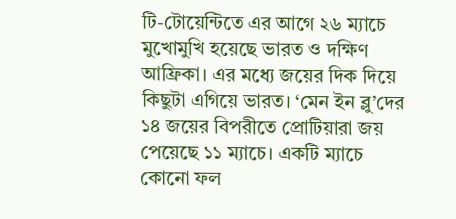টি-টোয়েন্টিতে এর আগে ২৬ ম্যাচে মুখোমুখি হয়েছে ভারত ও দক্ষিণ আফ্রিকা। এর মধ্যে জয়ের দিক দিয়ে কিছুটা এগিয়ে ভারত। ‘মেন ইন ব্লু’দের ১৪ জয়ের বিপরীতে প্রোটিয়ারা জয় পেয়েছে ১১ ম্যাচে। একটি ম্যাচে কোনো ফল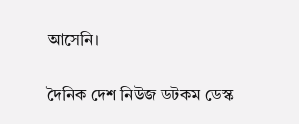আসেনি।

দৈনিক দেশ নিউজ ডটকম ডেস্ক